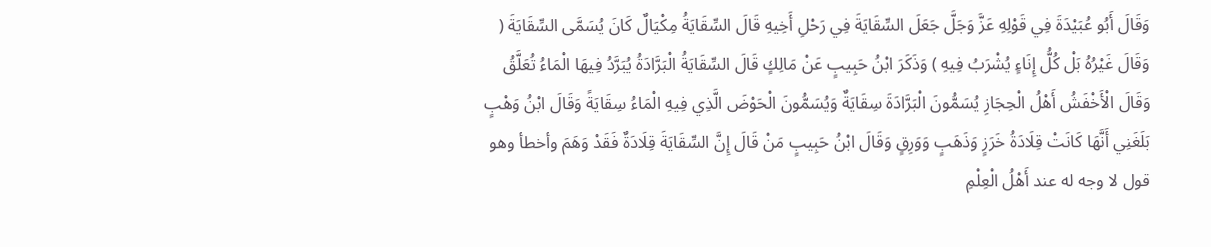وَقَالَ أَبُو عُبَيْدَةَ فِي قَوْلِهِ عَزَّ وَجَلَّ جَعَلَ السِّقَايَةَ فِي رَحْلِ أَخِيهِ قَالَ السِّقَايَةُ مِكْيَالٌ كَانَ يُسَمَّى السِّقَايَةَ ( وَقَالَ غَيْرُهُ بَلْ كُلُّ إِنَاءٍ يُشْرَبُ فِيهِ ) وَذَكَرَ ابْنُ حَبِيبٍ عَنْ مَالِكٍ قَالَ السِّقَايَةُ الْبَرَّادَةُ يُبَرَّدُ فِيهَا الْمَاءُ تُعَلَّقُ وَقَالَ الْأَخْفَشُ أَهْلُ الْحِجَازِ يُسَمُّونَ الْبَرَّادَةَ سِقَايَةٌ وَيُسَمُّونَ الْحَوْضَ الَّذِي فِيهِ الْمَاءُ سِقَايَةً وَقَالَ ابْنُ وَهْبٍ بَلَغَنِي أَنَّهَا كَانَتْ قِلَادَةُ خَرَزٍ وَذَهَبٍ وَوَرِقٍ وَقَالَ ابْنُ حَبِيبٍ مَنْ قَالَ إِنَّ السِّقَايَةَ قِلَادَةٌ فَقَدْ وَهَمَ وأخطأ وهو قول لا وجه له عند أَهْلُ الْعِلْمِ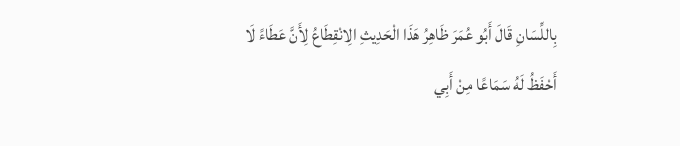بِاللِّسَانِ قَالَ أَبُو عُمَرَ ظَاهِرُ هَذَا الْحَدِيثِ الِانْقِطَاعُ لِأَنَّ عَطَاءً لَا أَحْفَظُ لَهُ سَمَاعًا مِنْ أَبِي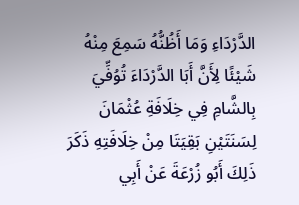الدَّرْدَاءِ وَمَا أَظُنُّهُ سَمِعَ مِنْهُ شَيْئًا لِأَنَّ أَبَا الدَّرْدَاءَ تُوُفِّيَ بِالشَّامِ فِي خِلَافَةِ عُثْمَانَ لِسَنَتَيْنِ بَقِيَتَا مِنْ خِلَافَتِهِ ذَكَرَ ذَلِكَ أَبُو زُرْعَةَ عَنْ أَبِي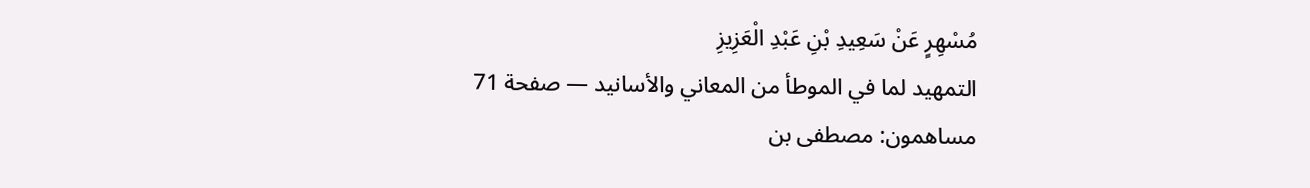مُسْهِرٍ عَنْ سَعِيدِ بْنِ عَبْدِ الْعَزِيزِ
التمهيد لما في الموطأ من المعاني والأسانيد — صفحة 71
مساهمون: مصطفى بن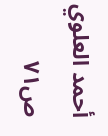أحمد العلوي
ص٧١